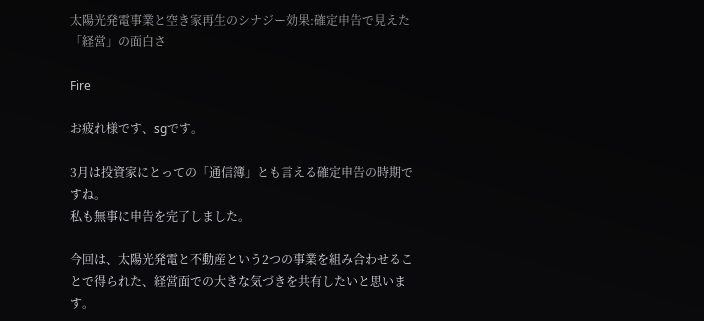太陽光発電事業と空き家再生のシナジー効果:確定申告で見えた「経営」の面白さ

Fire

お疲れ様です、sgです。

3月は投資家にとっての「通信簿」とも言える確定申告の時期ですね。
私も無事に申告を完了しました。

今回は、太陽光発電と不動産という2つの事業を組み合わせることで得られた、経営面での大きな気づきを共有したいと思います。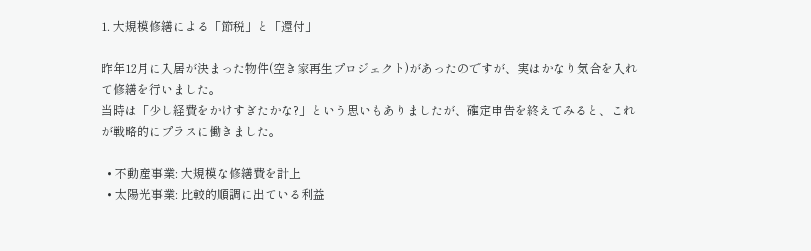1. 大規模修繕による「節税」と「還付」

昨年12月に入居が決まった物件(空き家再生プロジェクト)があったのですが、実はかなり気合を入れて修繕を行いました。
当時は「少し経費をかけすぎたかな?」という思いもありましたが、確定申告を終えてみると、これが戦略的にプラスに働きました。

  • 不動産事業: 大規模な修繕費を計上
  • 太陽光事業: 比較的順調に出ている利益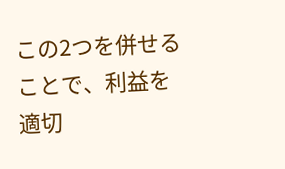この2つを併せることで、利益を適切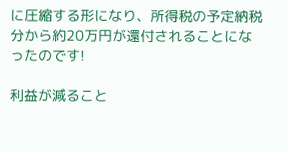に圧縮する形になり、所得税の予定納税分から約20万円が還付されることになったのです!

利益が減ること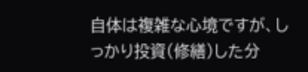自体は複雑な心境ですが、しっかり投資(修繕)した分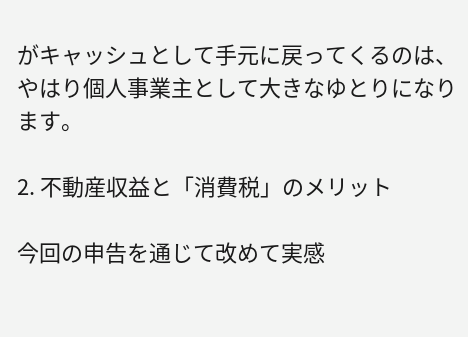がキャッシュとして手元に戻ってくるのは、やはり個人事業主として大きなゆとりになります。

2. 不動産収益と「消費税」のメリット

今回の申告を通じて改めて実感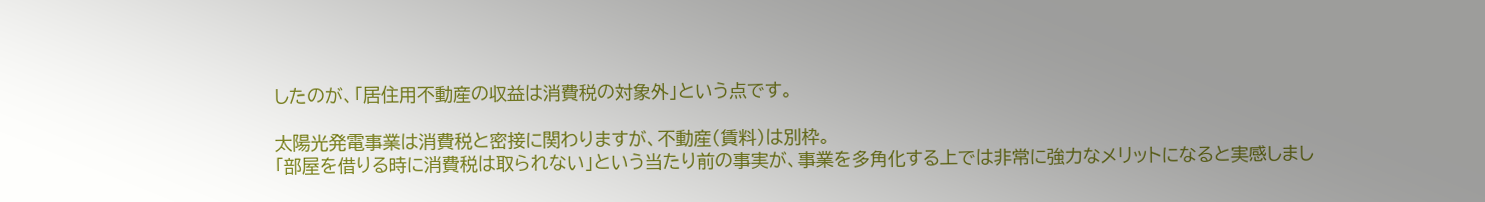したのが、「居住用不動産の収益は消費税の対象外」という点です。

太陽光発電事業は消費税と密接に関わりますが、不動産(賃料)は別枠。
「部屋を借りる時に消費税は取られない」という当たり前の事実が、事業を多角化する上では非常に強力なメリットになると実感しまし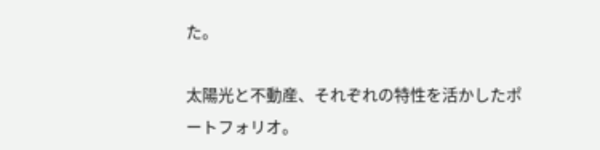た。

太陽光と不動産、それぞれの特性を活かしたポートフォリオ。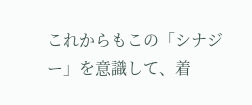これからもこの「シナジー」を意識して、着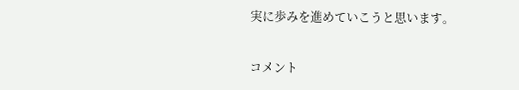実に歩みを進めていこうと思います。


コメント